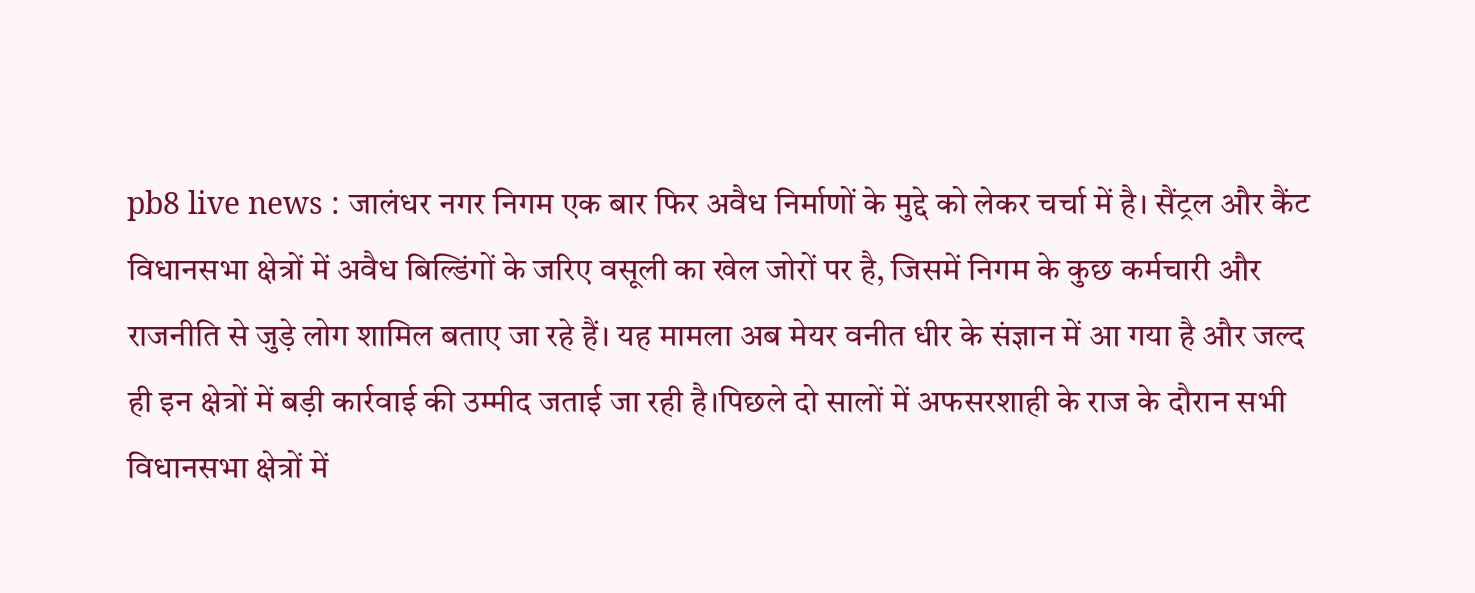pb8 live news : जालंधर नगर निगम एक बार फिर अवैध निर्माणों के मुद्दे को लेकर चर्चा में है। सैंट्रल और कैंट विधानसभा क्षेत्रों में अवैध बिल्डिंगों के जरिए वसूली का खेल जोरों पर है, जिसमें निगम के कुछ कर्मचारी और राजनीति से जुड़े लोग शामिल बताए जा रहे हैं। यह मामला अब मेयर वनीत धीर के संज्ञान में आ गया है और जल्द ही इन क्षेत्रों में बड़ी कार्रवाई की उम्मीद जताई जा रही है।पिछले दो सालों में अफसरशाही के राज के दौरान सभी विधानसभा क्षेत्रों में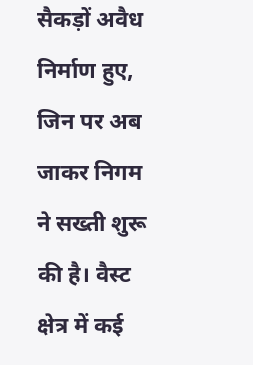सैकड़ों अवैध निर्माण हुए, जिन पर अब जाकर निगम ने सख्ती शुरू की है। वैस्ट क्षेत्र में कई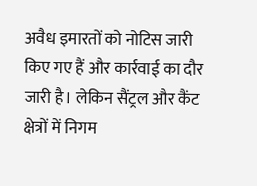अवैध इमारतों को नोटिस जारी किए गए हैं और कार्रवाई का दौर जारी है। लेकिन सैंट्रल और कैंट क्षेत्रों में निगम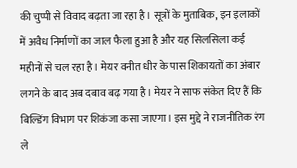की चुप्पी से विवाद बढ़ता जा रहा है। सूत्रों के मुताबिक, इन इलाकों में अवैध निर्माणों का जाल फैला हुआ है और यह सिलसिला कई महीनों से चल रहा है। मेयर वनीत धीर के पास शिकायतों का अंबार लगने के बाद अब दबाव बढ़ गया है। मेयर ने साफ संकेत दिए हैं कि बिल्डिंग विभाग पर शिकंजा कसा जाएगा। इस मुद्दे ने राजनीतिक रंग ले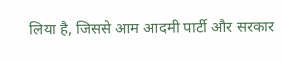लिया है, जिससे आम आदमी पार्टी और सरकार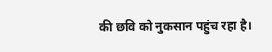की छवि को नुकसान पहुंच रहा है।